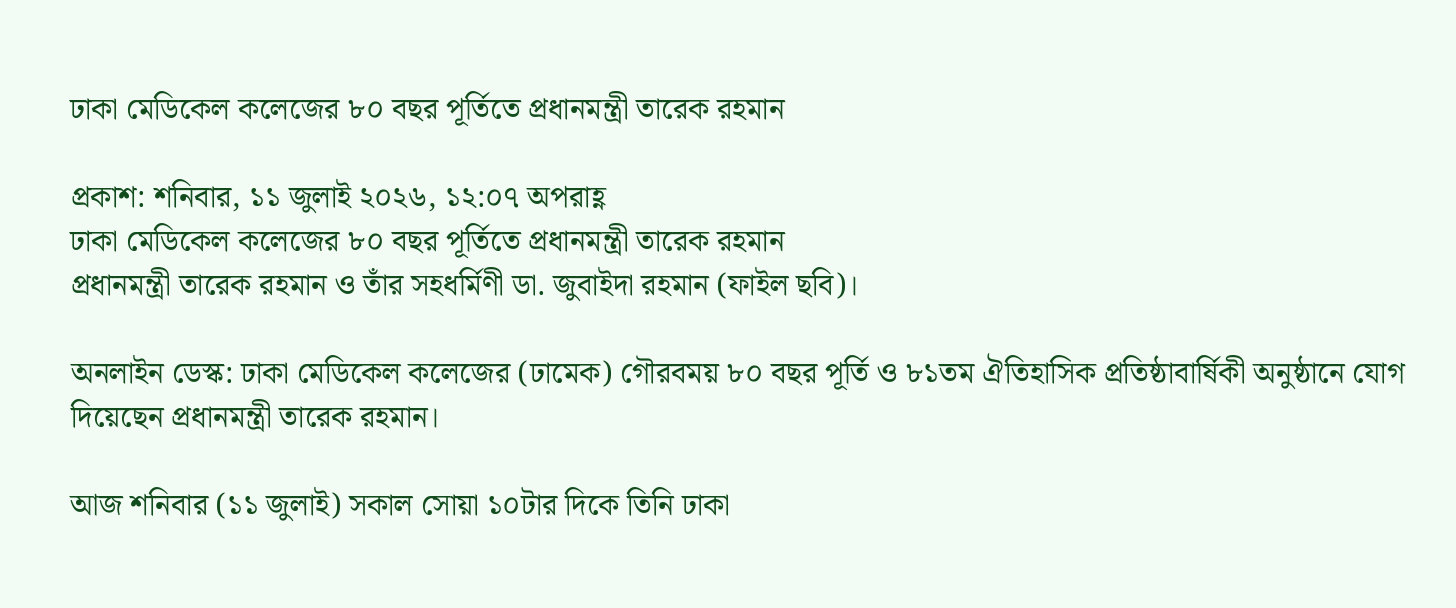ঢাকা মেডিকেল কলেজের ৮০ বছর পূর্তিতে প্রধানমন্ত্রী তারেক রহমান

প্রকাশ: শনিবার, ১১ জুলাই ২০২৬, ১২:০৭ অপরাহ্ণ
ঢাকা মেডিকেল কলেজের ৮০ বছর পূর্তিতে প্রধানমন্ত্রী তারেক রহমান
প্রধানমন্ত্রী তারেক রহমান ও তাঁর সহধর্মিণী ডা. জুবাইদা রহমান (ফাইল ছবি)।

অনলাইন ডেস্ক: ঢাকা মেডিকেল কলেজের (ঢামেক) গৌরবময় ৮০ বছর পূর্তি ও ৮১তম ঐতিহাসিক প্রতিষ্ঠাবার্ষিকী অনুষ্ঠানে যোগ দিয়েছেন প্রধানমন্ত্রী তারেক রহমান।

আজ শনিবার (১১ জুলাই) সকাল সোয়া ১০টার দিকে তিনি ঢাকা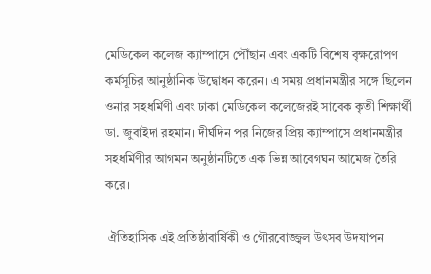মেডিকেল কলেজ ক্যাম্পাসে পৌঁছান এবং একটি বিশেষ বৃক্ষরোপণ কর্মসূচির আনুষ্ঠানিক উদ্বোধন করেন। এ সময় প্রধানমন্ত্রীর সঙ্গে ছিলেন ওনার সহধর্মিণী এবং ঢাকা মেডিকেল কলেজেরই সাবেক কৃতী শিক্ষার্থী ডা. জুবাইদা রহমান। দীর্ঘদিন পর নিজের প্রিয় ক্যাম্পাসে প্রধানমন্ত্রীর সহধর্মিণীর আগমন অনুষ্ঠানটিতে এক ভিন্ন আবেগঘন আমেজ তৈরি করে।

 ঐতিহাসিক এই প্রতিষ্ঠাবার্ষিকী ও গৌরবোজ্জ্বল উৎসব উদযাপন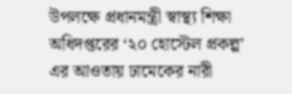উপলক্ষে প্রধানমন্ত্রী স্বাস্থ্য শিক্ষা অধিদপ্তরের ‘২০ হোস্টেল প্রকল্প’ এর আওতায় ঢামেকের নারী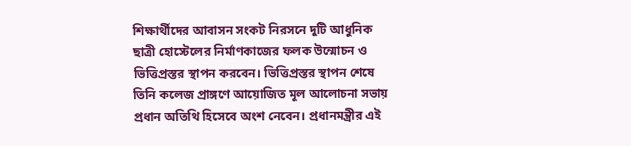শিক্ষার্থীদের আবাসন সংকট নিরসনে দুটি আধুনিক ছাত্রী হোস্টেলের নির্মাণকাজের ফলক উন্মোচন ও ভিত্তিপ্রস্তর স্থাপন করবেন। ভিত্তিপ্রস্তর স্থাপন শেষে তিনি কলেজ প্রাঙ্গণে আয়োজিত মূল আলোচনা সভায় প্রধান অতিথি হিসেবে অংশ নেবেন। প্রধানমন্ত্রীর এই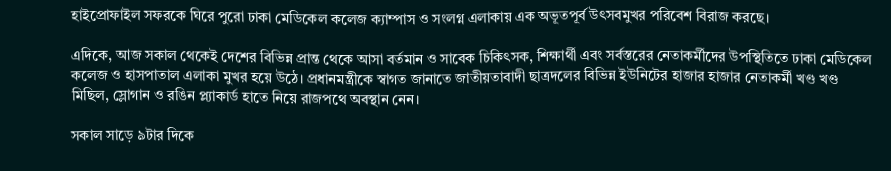হাইপ্রোফাইল সফরকে ঘিরে পুরো ঢাকা মেডিকেল কলেজ ক্যাম্পাস ও সংলগ্ন এলাকায় এক অভূতপূর্ব উৎসবমুখর পরিবেশ বিরাজ করছে।

এদিকে, আজ সকাল থেকেই দেশের বিভিন্ন প্রান্ত থেকে আসা বর্তমান ও সাবেক চিকিৎসক, শিক্ষার্থী এবং সর্বস্তরের নেতাকর্মীদের উপস্থিতিতে ঢাকা মেডিকেল কলেজ ও হাসপাতাল এলাকা মুখর হয়ে উঠে। প্রধানমন্ত্রীকে স্বাগত জানাতে জাতীয়তাবাদী ছাত্রদলের বিভিন্ন ইউনিটের হাজার হাজার নেতাকর্মী খণ্ড খণ্ড মিছিল, স্লোগান ও রঙিন প্ল্যাকার্ড হাতে নিয়ে রাজপথে অবস্থান নেন।

সকাল সাড়ে ৯টার দিকে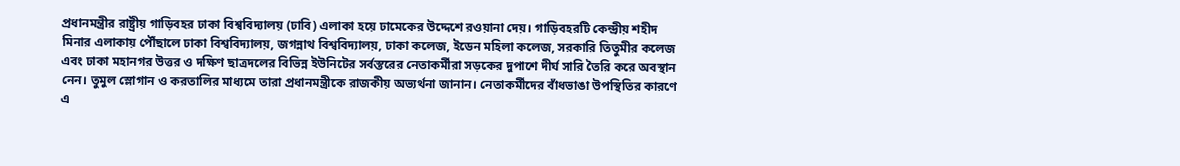প্রধানমন্ত্রীর রাষ্ট্রীয় গাড়িবহর ঢাকা বিশ্ববিদ্যালয় (ঢাবি) এলাকা হয়ে ঢামেকের উদ্দেশে রওয়ানা দেয়। গাড়িবহরটি কেন্দ্রীয় শহীদ মিনার এলাকায় পৌঁছালে ঢাকা বিশ্ববিদ্যালয়, জগন্নাথ বিশ্ববিদ্যালয়, ঢাকা কলেজ, ইডেন মহিলা কলেজ, সরকারি তিতুমীর কলেজ এবং ঢাকা মহানগর উত্তর ও দক্ষিণ ছাত্রদলের বিভিন্ন ইউনিটের সর্বস্তরের নেতাকর্মীরা সড়কের দুপাশে দীর্ঘ সারি তৈরি করে অবস্থান নেন। তুমুল স্লোগান ও করতালির মাধ্যমে তারা প্রধানমন্ত্রীকে রাজকীয় অভ্যর্থনা জানান। নেতাকর্মীদের বাঁধভাঙা উপস্থিতির কারণে এ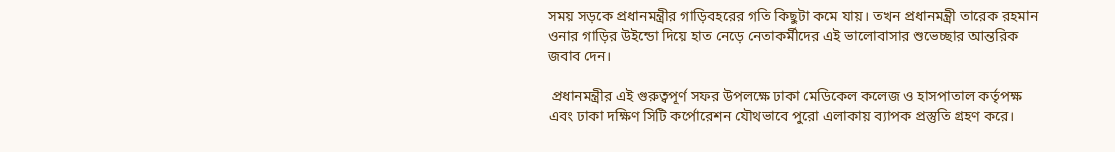সময় সড়কে প্রধানমন্ত্রীর গাড়িবহরের গতি কিছুটা কমে যায়। তখন প্রধানমন্ত্রী তারেক রহমান ওনার গাড়ির উইন্ডো দিয়ে হাত নেড়ে নেতাকর্মীদের এই ভালোবাসার শুভেচ্ছার আন্তরিক জবাব দেন।

 প্রধানমন্ত্রীর এই গুরুত্বপূর্ণ সফর উপলক্ষে ঢাকা মেডিকেল কলেজ ও হাসপাতাল কর্তৃপক্ষ এবং ঢাকা দক্ষিণ সিটি কর্পোরেশন যৌথভাবে পুরো এলাকায় ব্যাপক প্রস্তুতি গ্রহণ করে।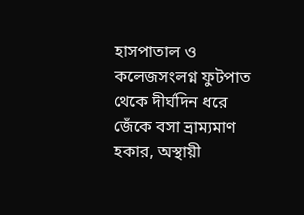হাসপাতাল ও কলেজসংলগ্ন ফুটপাত থেকে দীর্ঘদিন ধরে জেঁকে বসা ভ্রাম্যমাণ হকার, অস্থায়ী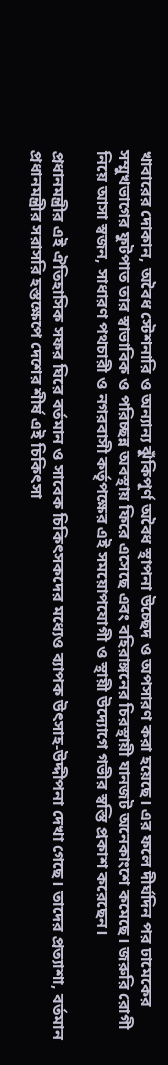খাবারের দোকান, অবৈধ স্টেশনারি ও অন্যান্য ঝুঁকিপূর্ণ অবৈধ স্থাপনা উচ্ছেদ ও অপসারণ করা হয়েছে। এর ফলে দীর্ঘদিন পর ঢামেকের সম্মুখভাগের ফুটপাত তার স্বাভাবিক ও পরিচ্ছন্ন অবস্থায় ফিরে এসেছে এবং বহিরাঙ্গনের চিরস্থায়ী যানজট অনেকাংশে কমেছে। জরুরি রোগী নিয়ে আসা স্বজন, সাধারণ পথচারী ও নগরবাসী কর্তৃপক্ষের এই সময়োপযোগী ও স্থায়ী উদ্যোগে গভীর স্বস্তি প্রকাশ করেছেন।

প্রধানমন্ত্রীর এই ঐতিহাসিক সফর ঘিরে বর্তমান ও সাবেক চিকিৎসকদের মধ্যেও ব্যাপক উৎসাহ-উদ্দীপনা দেখা গেছে। তাদের প্রত্যাশা, বর্তমান প্রধানমন্ত্রীর সরাসরি হস্তক্ষেপে দেশের শীর্ষ এই চিকিৎসা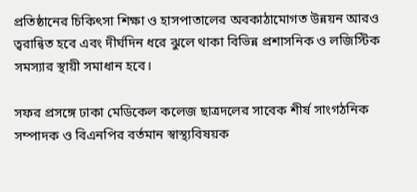প্রতিষ্ঠানের চিকিৎসা শিক্ষা ও হাসপাতালের অবকাঠামোগত উন্নয়ন আরও ত্বরান্বিত হবে এবং দীর্ঘদিন ধরে ঝুলে থাকা বিভিন্ন প্রশাসনিক ও লজিস্টিক সমস্যার স্থায়ী সমাধান হবে।

সফর প্রসঙ্গে ঢাকা মেডিকেল কলেজ ছাত্রদলের সাবেক শীর্ষ সাংগঠনিক সম্পাদক ও বিএনপির বর্তমান স্বাস্থ্যবিষয়ক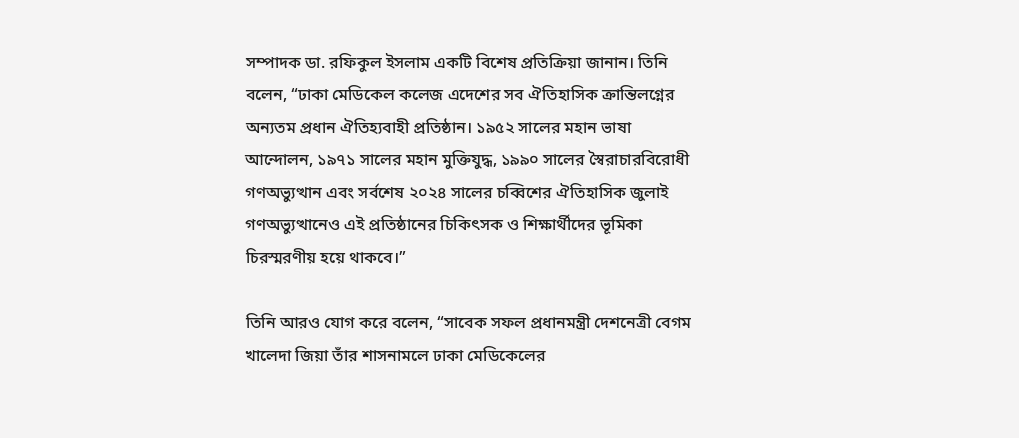সম্পাদক ডা. রফিকুল ইসলাম একটি বিশেষ প্রতিক্রিয়া জানান। তিনি বলেন, “ঢাকা মেডিকেল কলেজ এদেশের সব ঐতিহাসিক ক্রান্তিলগ্নের অন্যতম প্রধান ঐতিহ্যবাহী প্রতিষ্ঠান। ১৯৫২ সালের মহান ভাষা আন্দোলন, ১৯৭১ সালের মহান মুক্তিযুদ্ধ, ১৯৯০ সালের স্বৈরাচারবিরোধী গণঅভ্যুত্থান এবং সর্বশেষ ২০২৪ সালের চব্বিশের ঐতিহাসিক জুলাই গণঅভ্যুত্থানেও এই প্রতিষ্ঠানের চিকিৎসক ও শিক্ষার্থীদের ভূমিকা চিরস্মরণীয় হয়ে থাকবে।”

তিনি আরও যোগ করে বলেন, “সাবেক সফল প্রধানমন্ত্রী দেশনেত্রী বেগম খালেদা জিয়া তাঁর শাসনামলে ঢাকা মেডিকেলের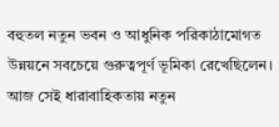বহুতল নতুন ভবন ও আধুনিক পরিকাঠামোগত উন্নয়নে সবচেয়ে গুরুত্বপূর্ণ ভূমিকা রেখেছিলেন। আজ সেই ধারাবাহিকতায় নতুন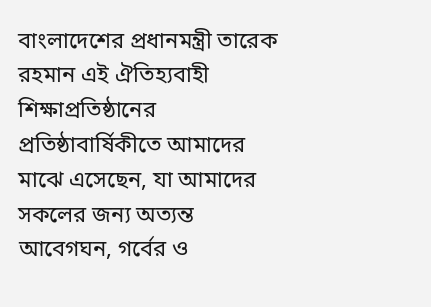বাংলাদেশের প্রধানমন্ত্রী তারেক রহমান এই ঐতিহ্যবাহী শিক্ষাপ্রতিষ্ঠানের প্রতিষ্ঠাবার্ষিকীতে আমাদের মাঝে এসেছেন, যা আমাদের সকলের জন্য অত্যন্ত আবেগঘন, গর্বের ও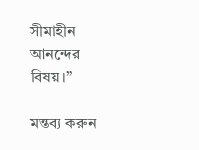সীমাহীন আনন্দের বিষয়।”

মন্তব্য করুন